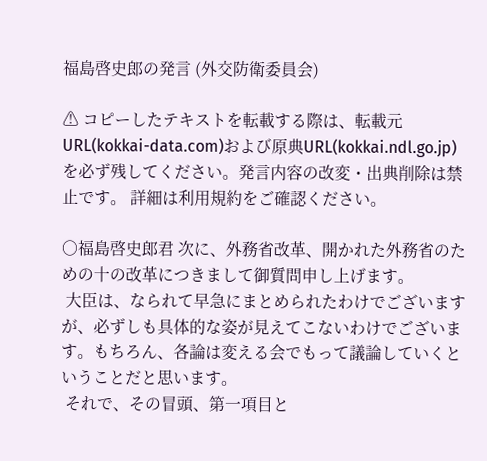福島啓史郎の発言 (外交防衛委員会)

⚠ コピーしたテキストを転載する際は、転載元URL(kokkai-data.com)および原典URL(kokkai.ndl.go.jp)を必ず残してください。発言内容の改変・出典削除は禁止です。 詳細は利用規約をご確認ください。

○福島啓史郎君 次に、外務省改革、開かれた外務省のための十の改革につきまして御質問申し上げます。
 大臣は、なられて早急にまとめられたわけでございますが、必ずしも具体的な姿が見えてこないわけでございます。もちろん、各論は変える会でもって議論していくということだと思います。
 それで、その冒頭、第一項目と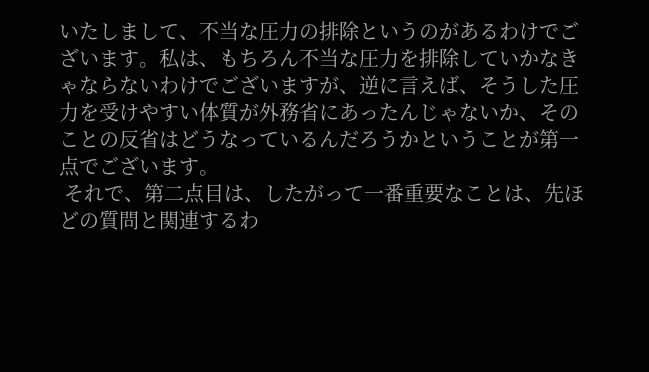いたしまして、不当な圧力の排除というのがあるわけでございます。私は、もちろん不当な圧力を排除していかなきゃならないわけでございますが、逆に言えば、そうした圧力を受けやすい体質が外務省にあったんじゃないか、そのことの反省はどうなっているんだろうかということが第一点でございます。
 それで、第二点目は、したがって一番重要なことは、先ほどの質問と関連するわ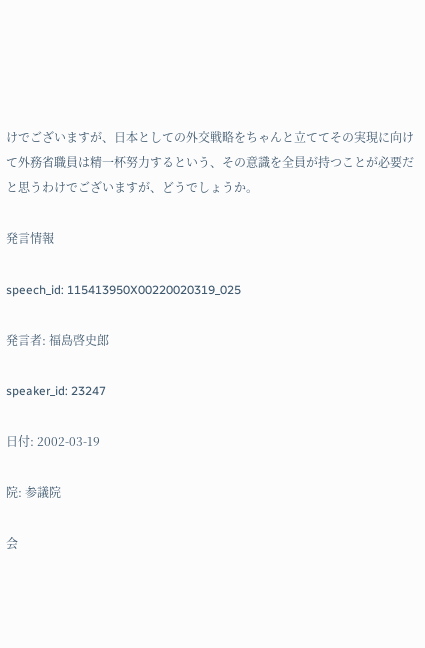けでございますが、日本としての外交戦略をちゃんと立ててその実現に向けて外務省職員は精一杯努力するという、その意識を全員が持つことが必要だと思うわけでございますが、どうでしょうか。

発言情報

speech_id: 115413950X00220020319_025

発言者: 福島啓史郎

speaker_id: 23247

日付: 2002-03-19

院: 参議院

会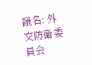議名: 外交防衛委員会